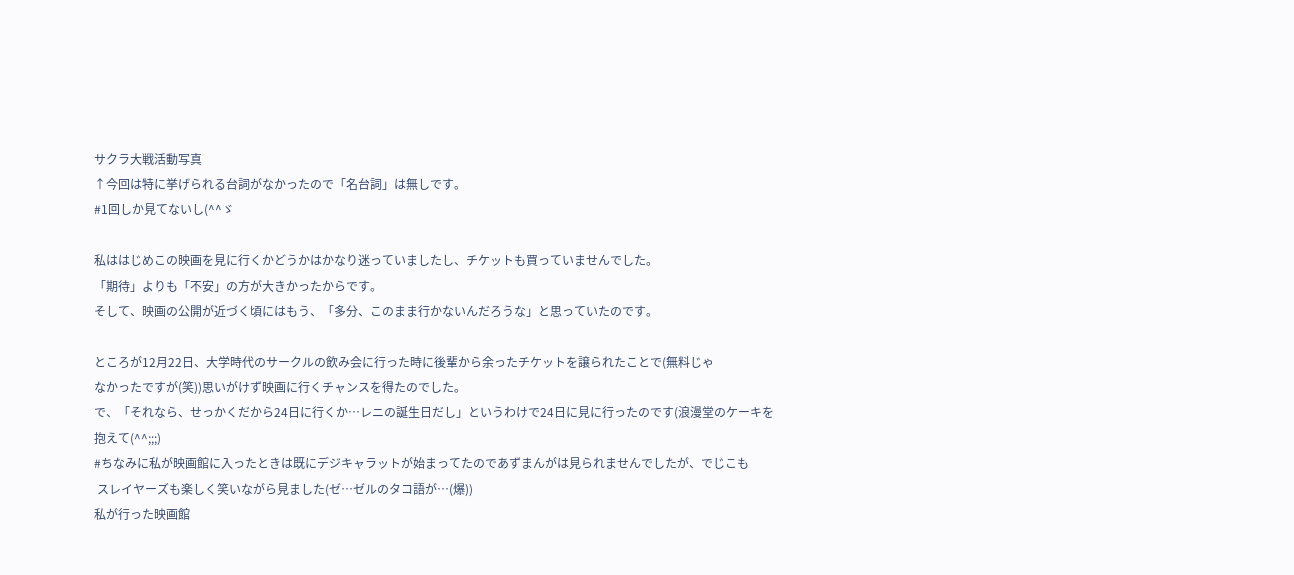サクラ大戦活動写真
↑今回は特に挙げられる台詞がなかったので「名台詞」は無しです。
#1回しか見てないし(^^ゞ

私ははじめこの映画を見に行くかどうかはかなり迷っていましたし、チケットも買っていませんでした。
「期待」よりも「不安」の方が大きかったからです。
そして、映画の公開が近づく頃にはもう、「多分、このまま行かないんだろうな」と思っていたのです。

ところが12月22日、大学時代のサークルの飲み会に行った時に後輩から余ったチケットを譲られたことで(無料じゃ
なかったですが(笑))思いがけず映画に行くチャンスを得たのでした。
で、「それなら、せっかくだから24日に行くか…レニの誕生日だし」というわけで24日に見に行ったのです(浪漫堂のケーキを
抱えて(^^;;;)
#ちなみに私が映画館に入ったときは既にデジキャラットが始まってたのであずまんがは見られませんでしたが、でじこも
 スレイヤーズも楽しく笑いながら見ました(ゼ…ゼルのタコ語が…(爆))
私が行った映画館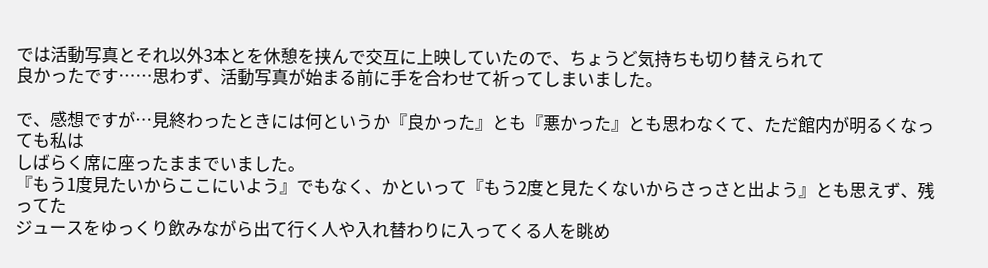では活動写真とそれ以外3本とを休憩を挟んで交互に上映していたので、ちょうど気持ちも切り替えられて
良かったです……思わず、活動写真が始まる前に手を合わせて祈ってしまいました。

で、感想ですが…見終わったときには何というか『良かった』とも『悪かった』とも思わなくて、ただ館内が明るくなっても私は
しばらく席に座ったままでいました。
『もう1度見たいからここにいよう』でもなく、かといって『もう2度と見たくないからさっさと出よう』とも思えず、残ってた
ジュースをゆっくり飲みながら出て行く人や入れ替わりに入ってくる人を眺め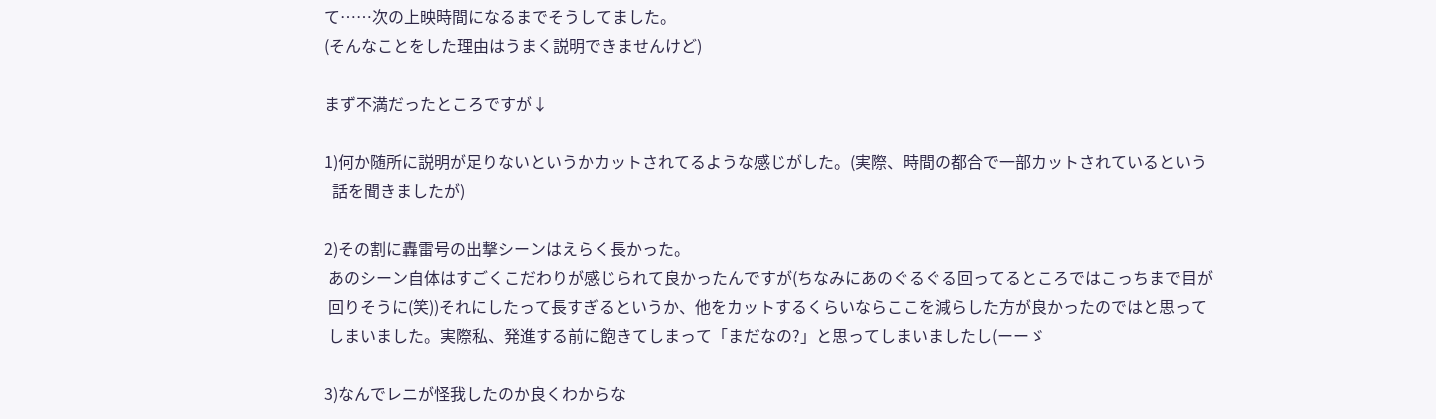て……次の上映時間になるまでそうしてました。
(そんなことをした理由はうまく説明できませんけど)

まず不満だったところですが↓

1)何か随所に説明が足りないというかカットされてるような感じがした。(実際、時間の都合で一部カットされているという
  話を聞きましたが)

2)その割に轟雷号の出撃シーンはえらく長かった。
 あのシーン自体はすごくこだわりが感じられて良かったんですが(ちなみにあのぐるぐる回ってるところではこっちまで目が
 回りそうに(笑))それにしたって長すぎるというか、他をカットするくらいならここを減らした方が良かったのではと思って
 しまいました。実際私、発進する前に飽きてしまって「まだなの?」と思ってしまいましたし(ーーゞ

3)なんでレニが怪我したのか良くわからな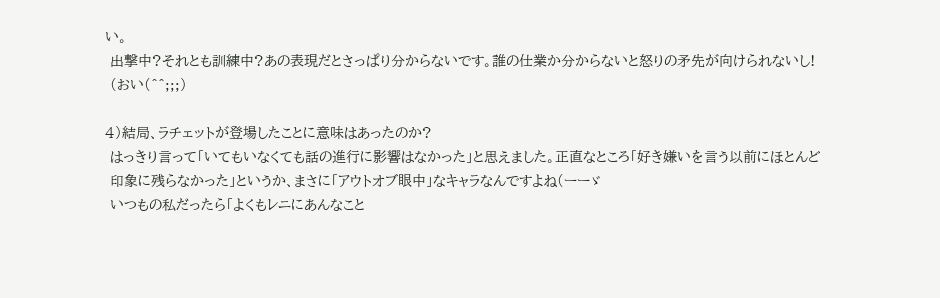い。
 出撃中?それとも訓練中?あの表現だとさっぱり分からないです。誰の仕業か分からないと怒りの矛先が向けられないし!
 (おい(^^;;;)

4)結局、ラチェットが登場したことに意味はあったのか?
 はっきり言って「いてもいなくても話の進行に影響はなかった」と思えました。正直なところ「好き嫌いを言う以前にほとんど
 印象に残らなかった」というか、まさに「アウトオブ眼中」なキャラなんですよね(ーーゞ
 いつもの私だったら「よくもレニにあんなこと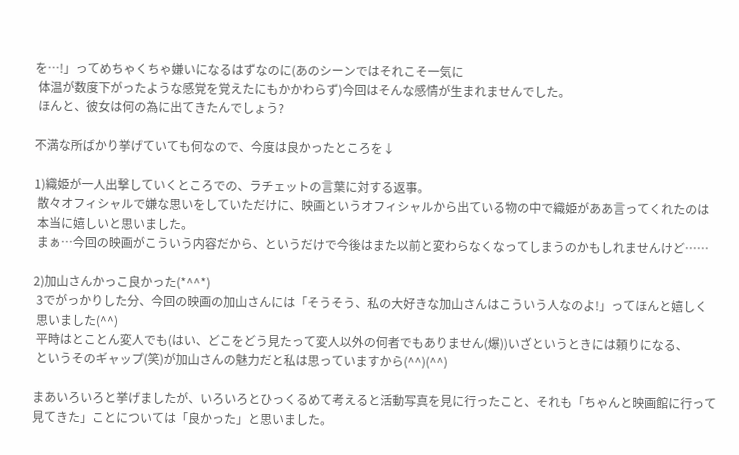を…!」ってめちゃくちゃ嫌いになるはずなのに(あのシーンではそれこそ一気に
 体温が数度下がったような感覚を覚えたにもかかわらず)今回はそんな感情が生まれませんでした。
 ほんと、彼女は何の為に出てきたんでしょう?

不満な所ばかり挙げていても何なので、今度は良かったところを↓

1)織姫が一人出撃していくところでの、ラチェットの言葉に対する返事。
 散々オフィシャルで嫌な思いをしていただけに、映画というオフィシャルから出ている物の中で織姫がああ言ってくれたのは
 本当に嬉しいと思いました。
 まぁ…今回の映画がこういう内容だから、というだけで今後はまた以前と変わらなくなってしまうのかもしれませんけど……

2)加山さんかっこ良かった(*^^*)
 3でがっかりした分、今回の映画の加山さんには「そうそう、私の大好きな加山さんはこういう人なのよ!」ってほんと嬉しく
 思いました(^^)
 平時はとことん変人でも(はい、どこをどう見たって変人以外の何者でもありません(爆))いざというときには頼りになる、
 というそのギャップ(笑)が加山さんの魅力だと私は思っていますから(^^)(^^)

まあいろいろと挙げましたが、いろいろとひっくるめて考えると活動写真を見に行ったこと、それも「ちゃんと映画館に行って
見てきた」ことについては「良かった」と思いました。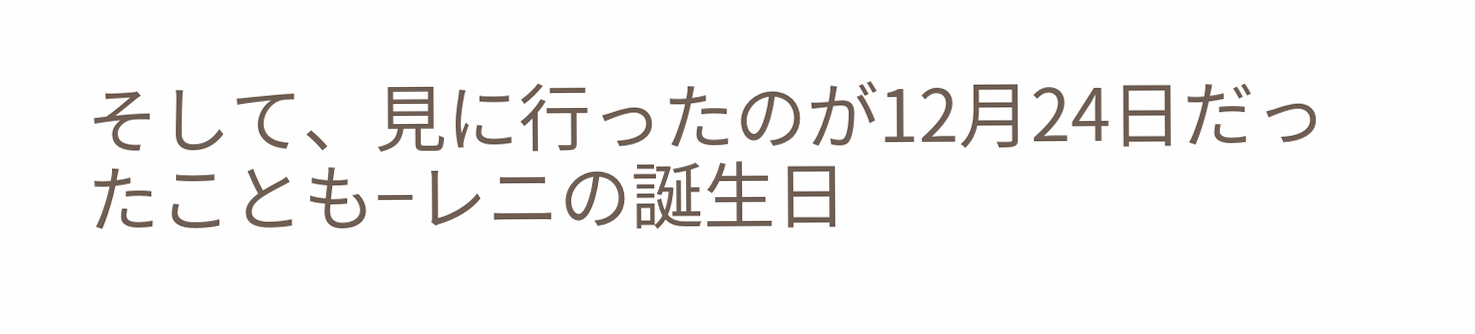そして、見に行ったのが12月24日だったことも−レニの誕生日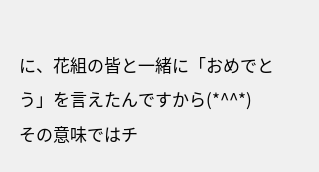に、花組の皆と一緒に「おめでとう」を言えたんですから(*^^*)
その意味ではチ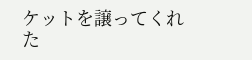ケットを譲ってくれた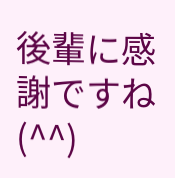後輩に感謝ですね(^^)